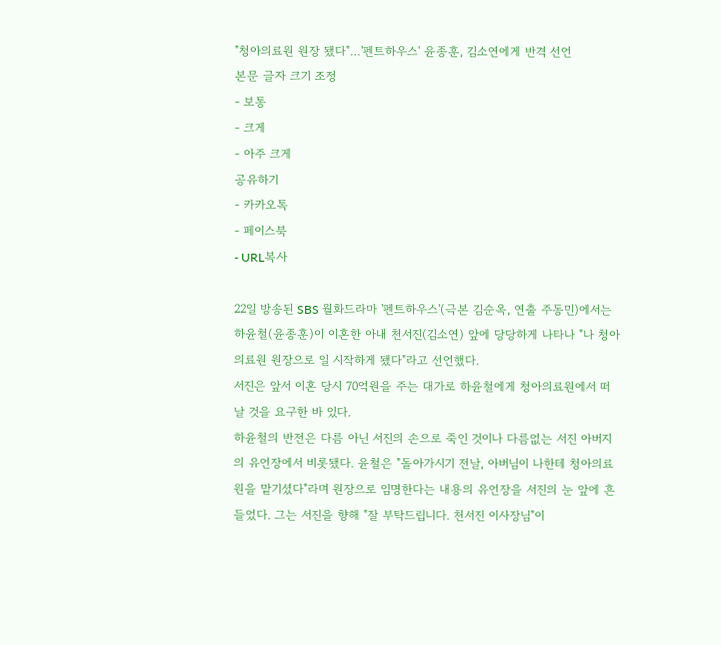"청아의료원 원장 됐다"…'펜트하우스' 윤종훈, 김소연에게 반격 선언
본문 글자 크기 조정
- 보통
- 크게
- 아주 크게
공유하기
- 카카오톡
- 페이스북
- URL복사

22일 방송된 SBS 월화드라마 '펜트하우스'(극본 김순옥, 연출 주동민)에서는 하윤철(윤종훈)이 이혼한 아내 천서진(김소연) 앞에 당당하게 나타나 "나 청아 의료원 원장으로 일 시작하게 됐다"라고 선언했다.
서진은 앞서 이혼 당시 70억원을 주는 대가로 하윤철에게 청아의료원에서 떠날 것을 요구한 바 있다.
하윤철의 반전은 다름 아닌 서진의 손으로 죽인 것이나 다름없는 서진 아버지의 유언장에서 비롯됐다. 윤철은 "돌아가시기 전날, 아버님이 나한테 청아의료원을 맡기셨다"라며 원장으로 임명한다는 내용의 유언장을 서진의 눈 앞에 흔들었다. 그는 서진을 향해 "잘 부탁드립니다. 천서진 이사장님"이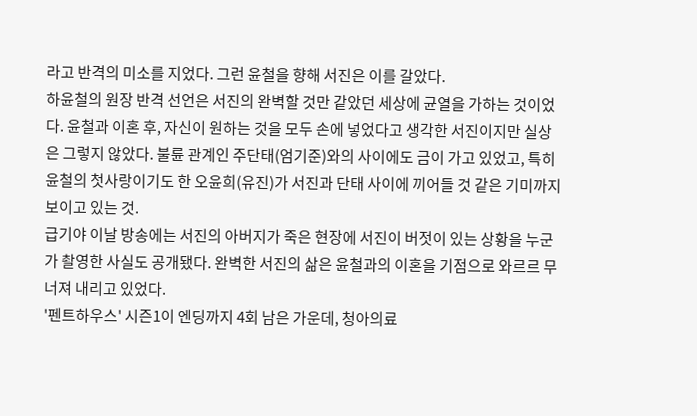라고 반격의 미소를 지었다. 그런 윤철을 향해 서진은 이를 갈았다.
하윤철의 원장 반격 선언은 서진의 완벽할 것만 같았던 세상에 균열을 가하는 것이었다. 윤철과 이혼 후, 자신이 원하는 것을 모두 손에 넣었다고 생각한 서진이지만 실상은 그렇지 않았다. 불륜 관계인 주단태(엄기준)와의 사이에도 금이 가고 있었고, 특히 윤철의 첫사랑이기도 한 오윤희(유진)가 서진과 단태 사이에 끼어들 것 같은 기미까지 보이고 있는 것.
급기야 이날 방송에는 서진의 아버지가 죽은 현장에 서진이 버젓이 있는 상황을 누군가 촬영한 사실도 공개됐다. 완벽한 서진의 삶은 윤철과의 이혼을 기점으로 와르르 무너져 내리고 있었다.
'펜트하우스' 시즌1이 엔딩까지 4회 남은 가운데, 청아의료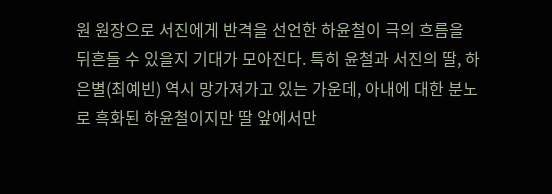원 원장으로 서진에게 반격을 선언한 하윤철이 극의 흐름을 뒤흔들 수 있을지 기대가 모아진다. 특히 윤철과 서진의 딸, 하은별(최예빈) 역시 망가져가고 있는 가운데, 아내에 대한 분노로 흑화된 하윤철이지만 딸 앞에서만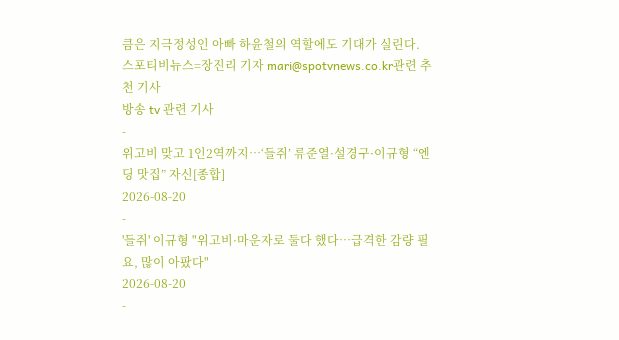큼은 지극정성인 아빠 하윤철의 역할에도 기대가 실린다.
스포티비뉴스=장진리 기자 mari@spotvnews.co.kr관련 추천 기사
방송 tv 관련 기사
-
위고비 맞고 1인2역까지…‘들쥐’ 류준열·설경구·이규형 “엔딩 맛집” 자신[종합]
2026-08-20
-
'들쥐' 이규형 "위고비·마운자로 둘다 했다…급격한 감량 필요, 많이 아팠다"
2026-08-20
-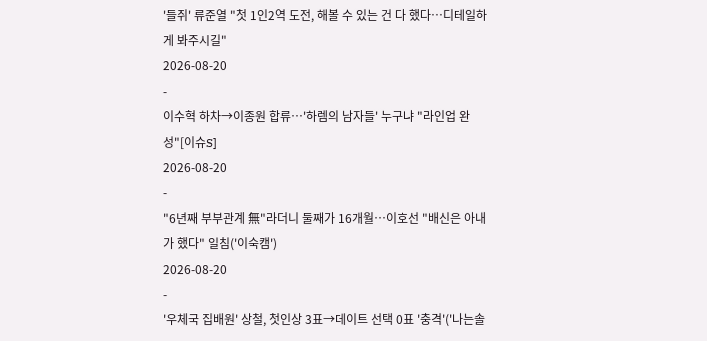'들쥐' 류준열 "첫 1인2역 도전, 해볼 수 있는 건 다 했다…디테일하게 봐주시길"
2026-08-20
-
이수혁 하차→이종원 합류…'하렘의 남자들' 누구냐 "라인업 완성"[이슈S]
2026-08-20
-
"6년째 부부관계 無"라더니 둘째가 16개월…이호선 "배신은 아내가 했다" 일침('이숙캠')
2026-08-20
-
'우체국 집배원' 상철, 첫인상 3표→데이트 선택 0표 '충격'('나는솔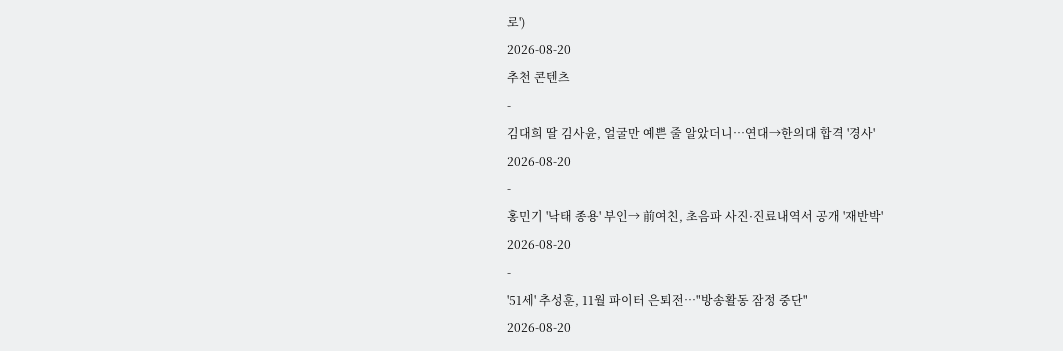로')
2026-08-20
추천 콘텐츠
-
김대희 딸 김사윤, 얼굴만 예쁜 줄 알았더니…연대→한의대 합격 '경사'
2026-08-20
-
홍민기 '낙태 종용' 부인→ 前여친, 초음파 사진·진료내역서 공개 '재반박'
2026-08-20
-
'51세' 추성훈, 11월 파이터 은퇴전…"방송활동 잠정 중단"
2026-08-20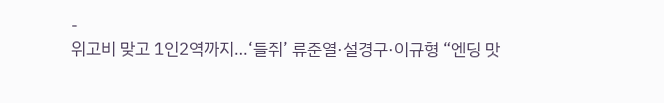-
위고비 맞고 1인2역까지…‘들쥐’ 류준열·설경구·이규형 “엔딩 맛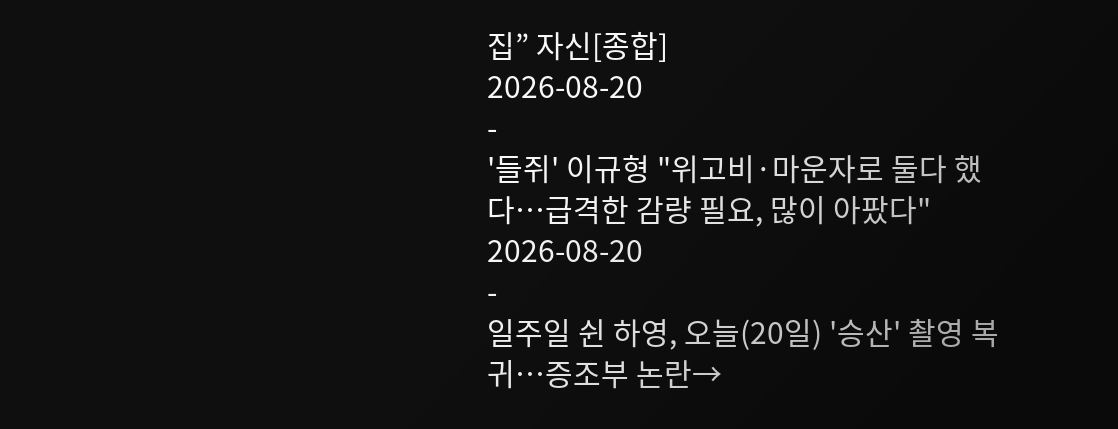집” 자신[종합]
2026-08-20
-
'들쥐' 이규형 "위고비·마운자로 둘다 했다…급격한 감량 필요, 많이 아팠다"
2026-08-20
-
일주일 쉰 하영, 오늘(20일) '승산' 촬영 복귀…증조부 논란→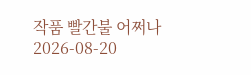작품 빨간불 어쩌나
2026-08-20